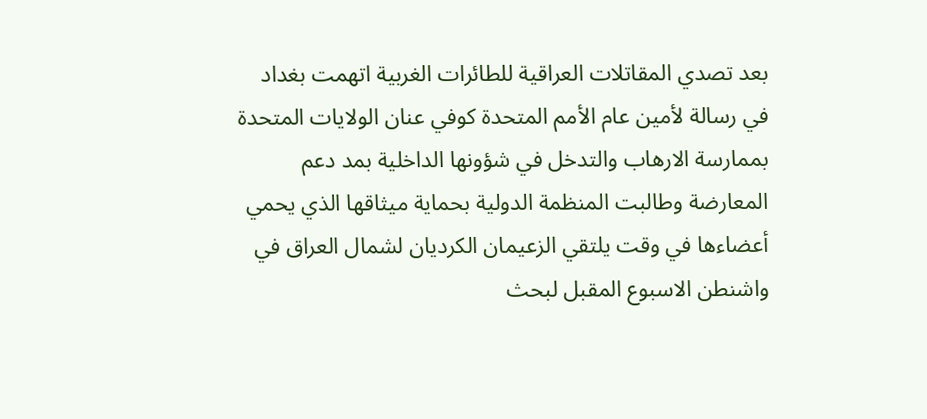بعد تصدي المقاتلات العراقية للطائرات الغربية اتهمت بغداد في رسالة لأمين عام الأمم المتحدة كوفي عنان الولايات المتحدة بممارسة الارهاب والتدخل في شؤونها الداخلية بمد دعم المعارضة وطالبت المنظمة الدولية بحماية ميثاقها الذي يحمي أعضاءها في وقت يلتقي الزعيمان الكرديان لشمال العراق في واشنطن الاسبوع المقبل لبحث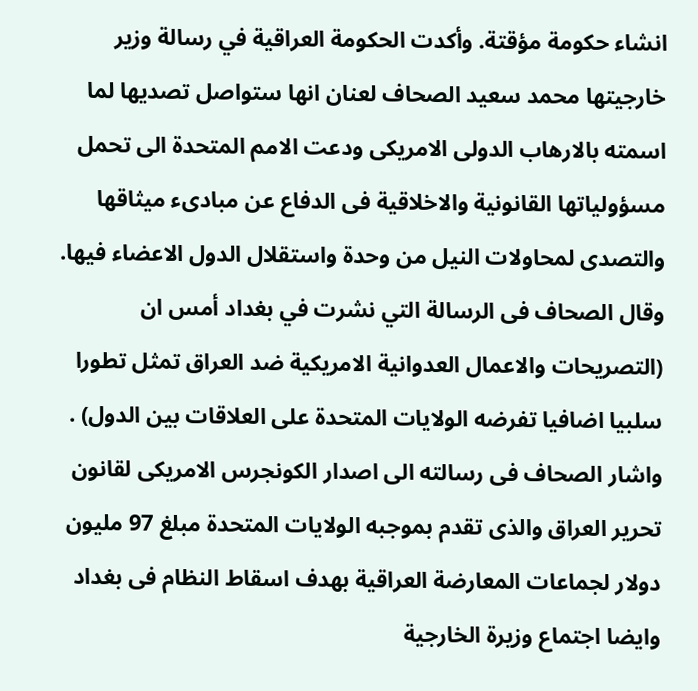انشاء حكومة مؤقتة. وأكدت الحكومة العراقية في رسالة وزير خارجيتها محمد سعيد الصحاف لعنان انها ستواصل تصديها لما اسمته بالارهاب الدولى الامريكى ودعت الامم المتحدة الى تحمل مسؤولياتها القانونية والاخلاقية فى الدفاع عن مبادىء ميثاقها والتصدى لمحاولات النيل من وحدة واستقلال الدول الاعضاء فيها. وقال الصحاف فى الرسالة التي نشرت في بغداد أمس ان (التصريحات والاعمال العدوانية الامريكية ضد العراق تمثل تطورا سلبيا اضافيا تفرضه الولايات المتحدة على العلاقات بين الدول) . واشار الصحاف فى رسالته الى اصدار الكونجرس الامريكى لقانون تحرير العراق والذى تقدم بموجبه الولايات المتحدة مبلغ 97 مليون دولار لجماعات المعارضة العراقية بهدف اسقاط النظام فى بغداد وايضا اجتماع وزيرة الخارجية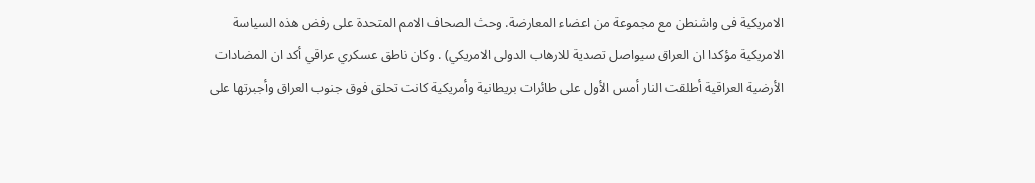الامريكية فى واشنطن مع مجموعة من اعضاء المعارضة. وحث الصحاف الامم المتحدة على رفض هذه السياسة الامريكية مؤكدا ان العراق سيواصل تصدية للارهاب الدولى الامريكي) . وكان ناطق عسكري عراقي أكد ان المضادات الأرضية العراقية أطلقت النار أمس الأول على طائرات بريطانية وأمريكية كانت تحلق فوق جنوب العراق وأجبرتها على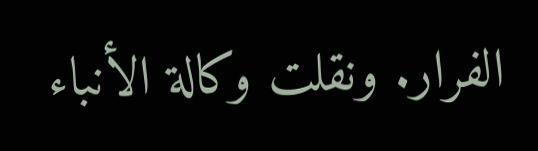الفرار. ونقلت وكالة الأنباء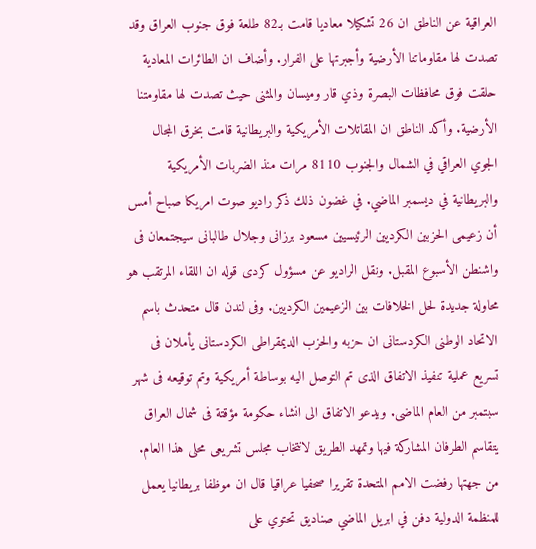العراقية عن الناطق ان 26 تشكيلا معاديا قامت بـ82 طلعة فوق جنوب العراق وقد تصدت لها مقاوماتنا الأرضية وأجبرتها على الفرار. وأضاف ان الطائرات المعادية حلقت فوق محافظات البصرة وذي قار وميسان والمثنى حيث تصدت لها مقاومتنا الأرضية. وأكد الناطق ان المقاتلات الأمريكية والبريطانية قامت بخرق المجال الجوي العراقي في الشمال والجنوب 8110 مرات منذ الضربات الأمريكية والبريطانية في ديسمبر الماضي. في غضون ذلك ذكر راديو صوت امريكا صباح أمس أن زعيمى الحزبين الكرديين الرئيسيين مسعود برزانى وجلال طالبانى سيجتمعان فى واشنطن الأسبوع المقبل. ونقل الراديو عن مسؤول كردى قوله ان اللقاء المرتقب هو محاولة جديدة لحل الخلافات بين الزعيمين الكرديين. وفى لندن قال متحدث باسم الاتحاد الوطنى الكردستانى ان حزبه والحزب الديمقراطى الكردستانى يأملان فى تسريع عملية تنفيذ الاتفاق الذى تم التوصل اليه بوساطة أمريكية وتم توقيعه فى شهر سبتمبر من العام الماضى. ويدعو الاتفاق الى انشاء حكومة مؤقتة فى شمال العراق يتقاسم الطرفان المشاركة فيها وتمهد الطريق لانتخاب مجلس تشريعى محلى هذا العام. من جهتها رفضت الامم المتحدة تقريرا صحفيا عراقيا قال ان موظفا بريطانيا يعمل للمنظمة الدولية دفن في ابريل الماضي صناديق تحتوي على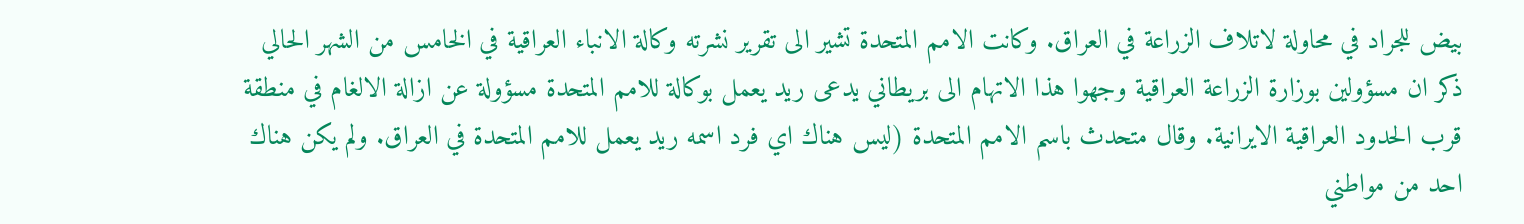بيض للجراد في محاولة لاتلاف الزراعة في العراق. وكانت الامم المتحدة تشير الى تقرير نشرته وكالة الانباء العراقية في الخامس من الشهر الحالي ذكر ان مسؤولين بوزارة الزراعة العراقية وجهوا هذا الاتهام الى بريطاني يدعى ريد يعمل بوكالة للامم المتحدة مسؤولة عن ازالة الالغام في منطقة قرب الحدود العراقية الايرانية. وقال متحدث باسم الامم المتحدة (ليس هناك اي فرد اسمه ريد يعمل للامم المتحدة في العراق. ولم يكن هناك احد من مواطني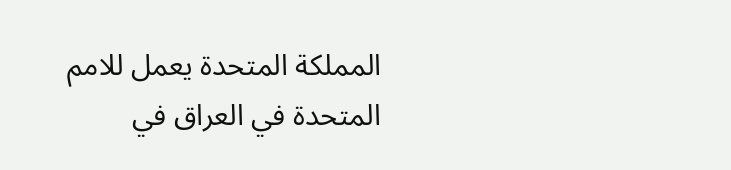المملكة المتحدة يعمل للامم المتحدة في العراق في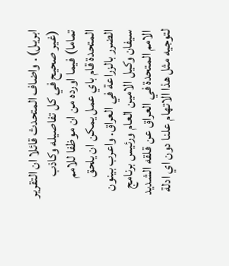ابريل) . واضاف المتحدث قائلا ان التقرير (غير صحيح في كل تفاصيله وكاذب تماما) فيما اورده من ان موظفا للامم المتحدة قام باي عمل يمكن ان يلحق الضرر بالزراعة في العراق. واعرب بينون سيفان وكيل الامين العام ورئيس برنامج الامم المتحدة في العراق عن قلقه الشديد لتوجيه مثل هذا الاتهام علنا دون اي ادلة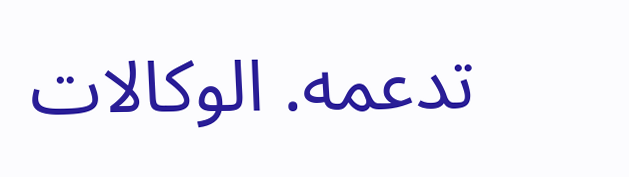تدعمه. الوكالات